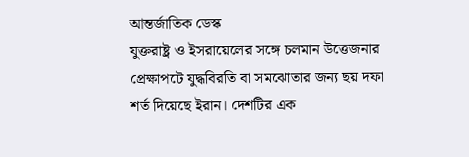আন্তর্জাতিক ডেস্ক
যুক্তরাষ্ট্র ও ইসরায়েলের সঙ্গে চলমান উত্তেজনার প্রেক্ষাপটে যুদ্ধবিরতি বা সমঝোতার জন্য ছয় দফা শর্ত দিয়েছে ইরান। দেশটির এক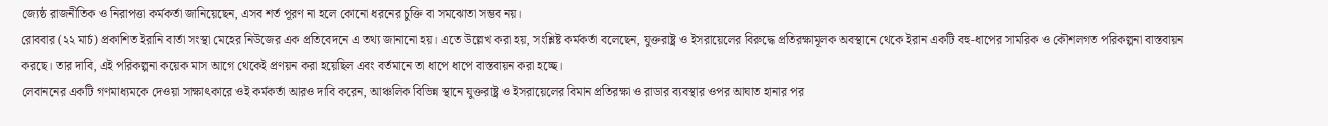জ্যেষ্ঠ রাজনীতিক ও নিরাপত্তা কর্মকর্তা জানিয়েছেন, এসব শর্ত পূরণ না হলে কোনো ধরনের চুক্তি বা সমঝোতা সম্ভব নয়।
রোববার (২২ মার্চ) প্রকাশিত ইরানি বার্তা সংস্থা মেহের নিউজের এক প্রতিবেদনে এ তথ্য জানানো হয়। এতে উল্লেখ করা হয়, সংশ্লিষ্ট কর্মকর্তা বলেছেন, যুক্তরাষ্ট্র ও ইসরায়েলের বিরুদ্ধে প্রতিরক্ষামূলক অবস্থানে থেকে ইরান একটি বহু-ধাপের সামরিক ও কৌশলগত পরিকল্পনা বাস্তবায়ন করছে। তার দাবি, এই পরিকল্পনা কয়েক মাস আগে থেকেই প্রণয়ন করা হয়েছিল এবং বর্তমানে তা ধাপে ধাপে বাস্তবায়ন করা হচ্ছে।
লেবাননের একটি গণমাধ্যমকে দেওয়া সাক্ষাৎকারে ওই কর্মকর্তা আরও দাবি করেন, আঞ্চলিক বিভিন্ন স্থানে যুক্তরাষ্ট্র ও ইসরায়েলের বিমান প্রতিরক্ষা ও রাডার ব্যবস্থার ওপর আঘাত হানার পর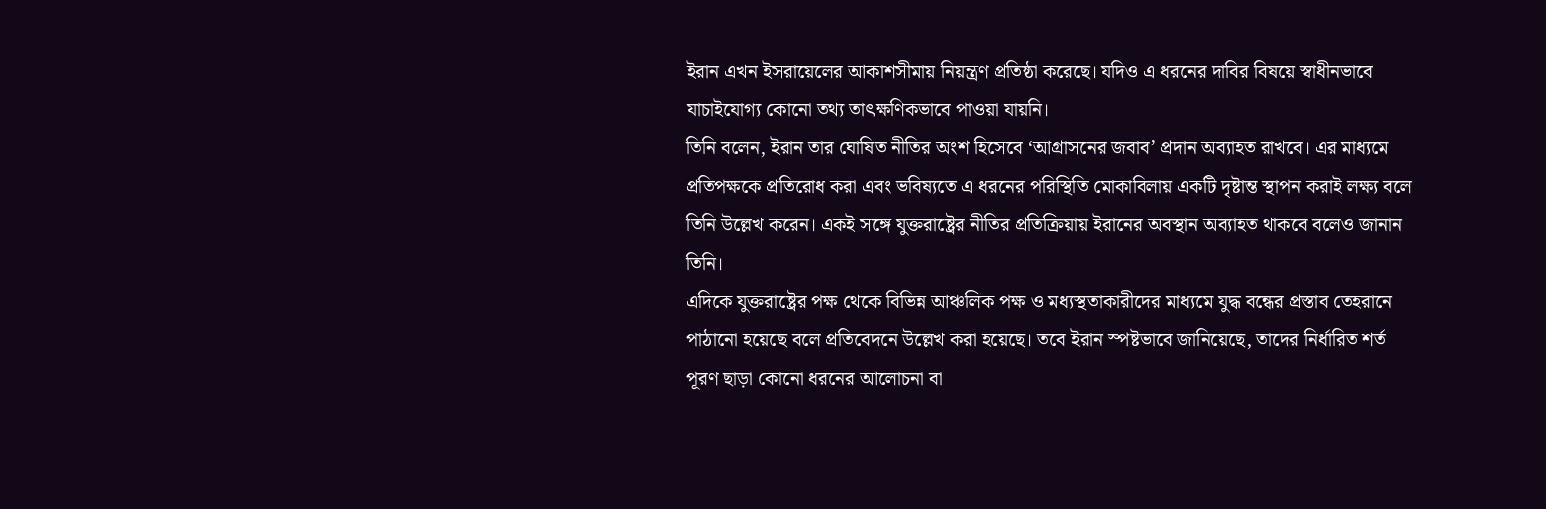ইরান এখন ইসরায়েলের আকাশসীমায় নিয়ন্ত্রণ প্রতিষ্ঠা করেছে। যদিও এ ধরনের দাবির বিষয়ে স্বাধীনভাবে যাচাইযোগ্য কোনো তথ্য তাৎক্ষণিকভাবে পাওয়া যায়নি।
তিনি বলেন, ইরান তার ঘোষিত নীতির অংশ হিসেবে ‘আগ্রাসনের জবাব’ প্রদান অব্যাহত রাখবে। এর মাধ্যমে প্রতিপক্ষকে প্রতিরোধ করা এবং ভবিষ্যতে এ ধরনের পরিস্থিতি মোকাবিলায় একটি দৃষ্টান্ত স্থাপন করাই লক্ষ্য বলে তিনি উল্লেখ করেন। একই সঙ্গে যুক্তরাষ্ট্রের নীতির প্রতিক্রিয়ায় ইরানের অবস্থান অব্যাহত থাকবে বলেও জানান তিনি।
এদিকে যুক্তরাষ্ট্রের পক্ষ থেকে বিভিন্ন আঞ্চলিক পক্ষ ও মধ্যস্থতাকারীদের মাধ্যমে যুদ্ধ বন্ধের প্রস্তাব তেহরানে পাঠানো হয়েছে বলে প্রতিবেদনে উল্লেখ করা হয়েছে। তবে ইরান স্পষ্টভাবে জানিয়েছে, তাদের নির্ধারিত শর্ত পূরণ ছাড়া কোনো ধরনের আলোচনা বা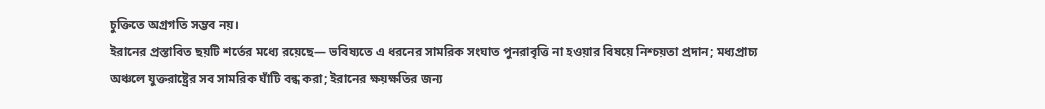চুক্তিতে অগ্রগতি সম্ভব নয়।
ইরানের প্রস্তাবিত ছয়টি শর্তের মধ্যে রয়েছে— ভবিষ্যতে এ ধরনের সামরিক সংঘাত পুনরাবৃত্তি না হওয়ার বিষয়ে নিশ্চয়তা প্রদান; মধ্যপ্রাচ্য অঞ্চলে যুক্তরাষ্ট্রের সব সামরিক ঘাঁটি বন্ধ করা; ইরানের ক্ষয়ক্ষতির জন্য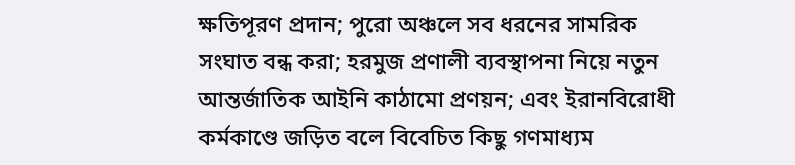ক্ষতিপূরণ প্রদান; পুরো অঞ্চলে সব ধরনের সামরিক সংঘাত বন্ধ করা; হরমুজ প্রণালী ব্যবস্থাপনা নিয়ে নতুন আন্তর্জাতিক আইনি কাঠামো প্রণয়ন; এবং ইরানবিরোধী কর্মকাণ্ডে জড়িত বলে বিবেচিত কিছু গণমাধ্যম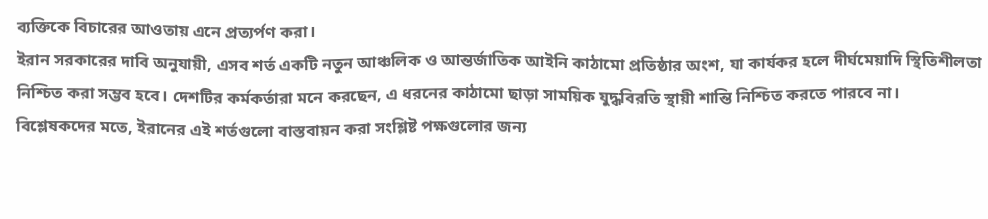ব্যক্তিকে বিচারের আওতায় এনে প্রত্যর্পণ করা।
ইরান সরকারের দাবি অনুযায়ী, এসব শর্ত একটি নতুন আঞ্চলিক ও আন্তর্জাতিক আইনি কাঠামো প্রতিষ্ঠার অংশ, যা কার্যকর হলে দীর্ঘমেয়াদি স্থিতিশীলতা নিশ্চিত করা সম্ভব হবে। দেশটির কর্মকর্তারা মনে করছেন, এ ধরনের কাঠামো ছাড়া সাময়িক যুদ্ধবিরতি স্থায়ী শান্তি নিশ্চিত করতে পারবে না।
বিশ্লেষকদের মতে, ইরানের এই শর্তগুলো বাস্তবায়ন করা সংশ্লিষ্ট পক্ষগুলোর জন্য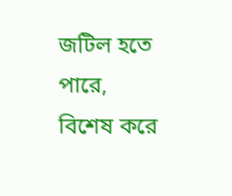জটিল হতে পারে, বিশেষ করে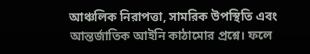আঞ্চলিক নিরাপত্তা, সামরিক উপস্থিতি এবং আন্তর্জাতিক আইনি কাঠামোর প্রশ্নে। ফলে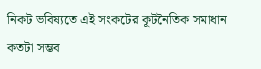নিকট ভবিষ্যতে এই সংকটের কূটনৈতিক সমাধান কতটা সম্ভব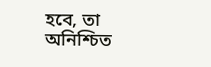হবে, তা অনিশ্চিত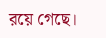রয়ে গেছে।